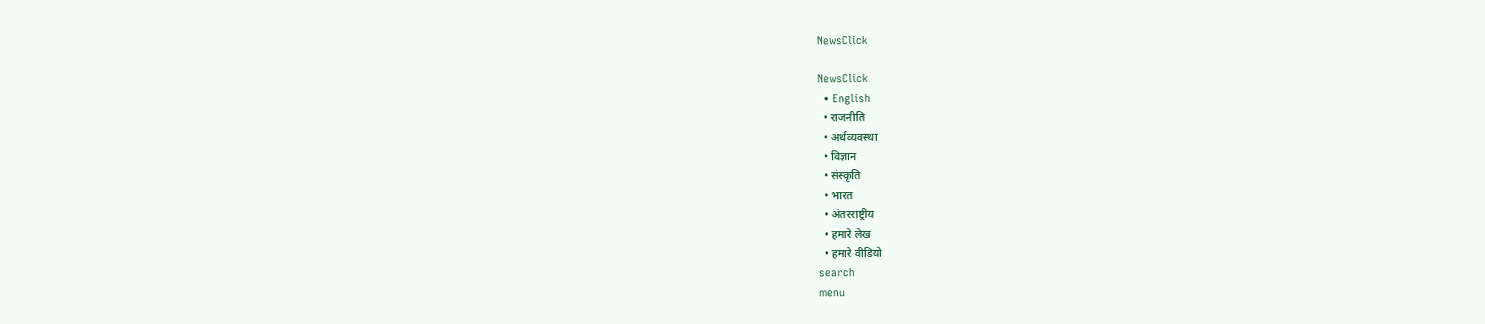NewsClick

NewsClick
  • English
  • राजनीति
  • अर्थव्यवस्था
  • विज्ञान
  • संस्कृति
  • भारत
  • अंतरराष्ट्रीय
  • हमारे लेख
  • हमारे वीडियो
search
menu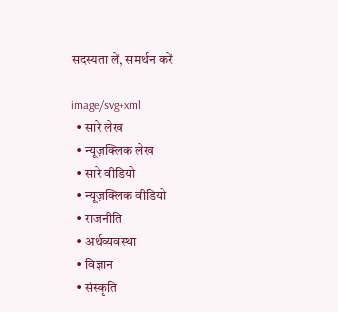सदस्यता लें, समर्थन करें

image/svg+xml
  • सारे लेख
  • न्यूज़क्लिक लेख
  • सारे वीडियो
  • न्यूज़क्लिक वीडियो
  • राजनीति
  • अर्थव्यवस्था
  • विज्ञान
  • संस्कृति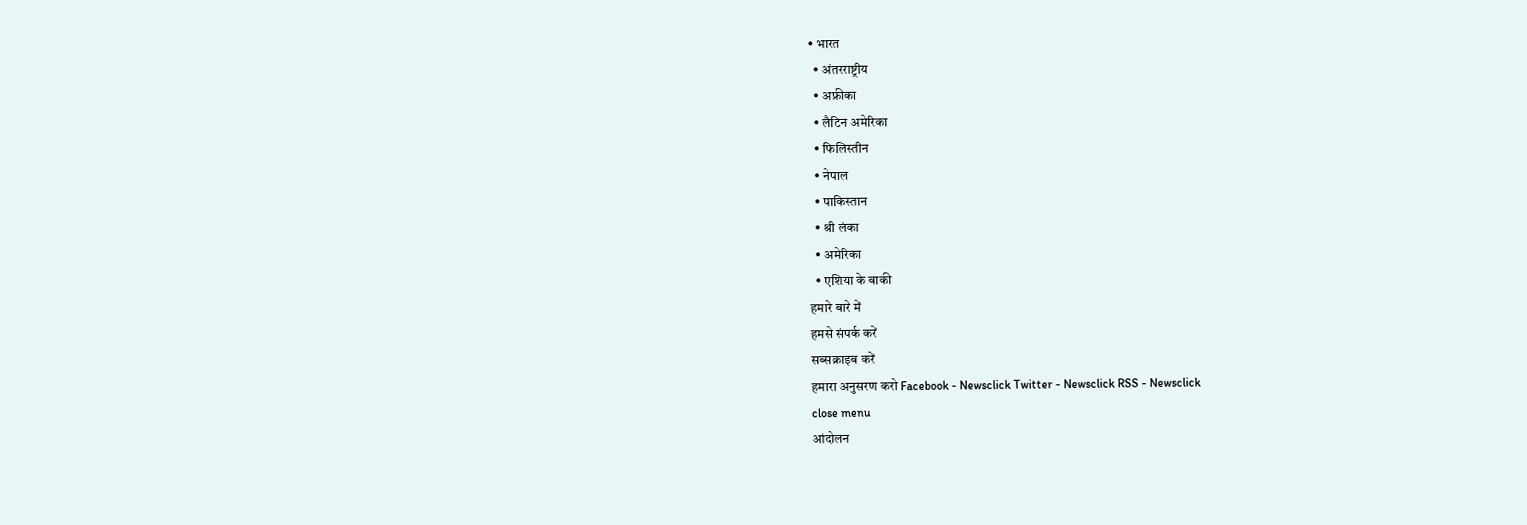• भारत
  • अंतरराष्ट्रीय
  • अफ्रीका
  • लैटिन अमेरिका
  • फिलिस्तीन
  • नेपाल
  • पाकिस्तान
  • श्री लंका
  • अमेरिका
  • एशिया के बाकी
हमारे बारे में
हमसे संपर्क करें
सब्सक्राइब करें
हमारा अनुसरण करो Facebook - Newsclick Twitter - Newsclick RSS - Newsclick
close menu
आंदोलन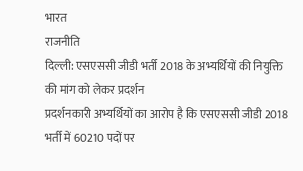भारत
राजनीति
दिल्ली: एसएससी जीडी भर्ती 2018 के अभ्यर्थियों की नियुक्ति की मांग को लेकर प्रदर्शन
प्रदर्शनकारी अभ्यर्थियों का आरोप है कि एसएससी जीडी 2018 भर्ती में 60210 पदों पर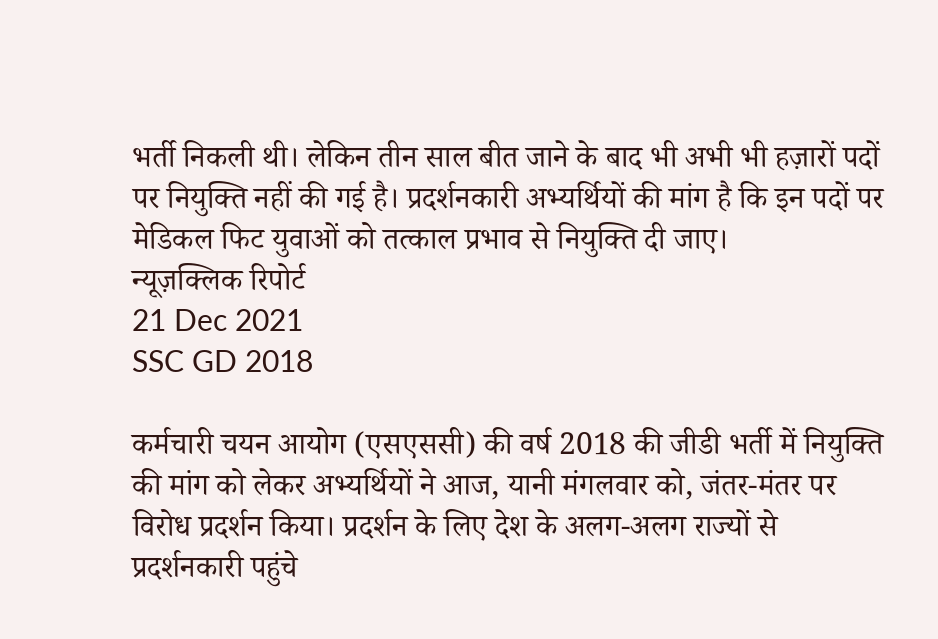भर्ती निकली थी। लेकिन तीन साल बीत जाने के बाद भी अभी भी हज़ारों पदों पर नियुक्ति नहीं की गई है। प्रदर्शनकारी अभ्यर्थियों की मांग है कि इन पदों पर मेडिकल फिट युवाओं को तत्काल प्रभाव से नियुक्ति दी जाए।
न्यूज़क्लिक रिपोर्ट
21 Dec 2021
SSC GD 2018

कर्मचारी चयन आयोग (एसएससी) की वर्ष 2018 की जीडी भर्ती में नियुक्ति की मांग को लेकर अभ्यर्थियों ने आज, यानी मंगलवार को, जंतर-मंतर पर विरोध प्रदर्शन किया। प्रदर्शन के लिए देश के अलग-अलग राज्यों से प्रदर्शनकारी पहुंचे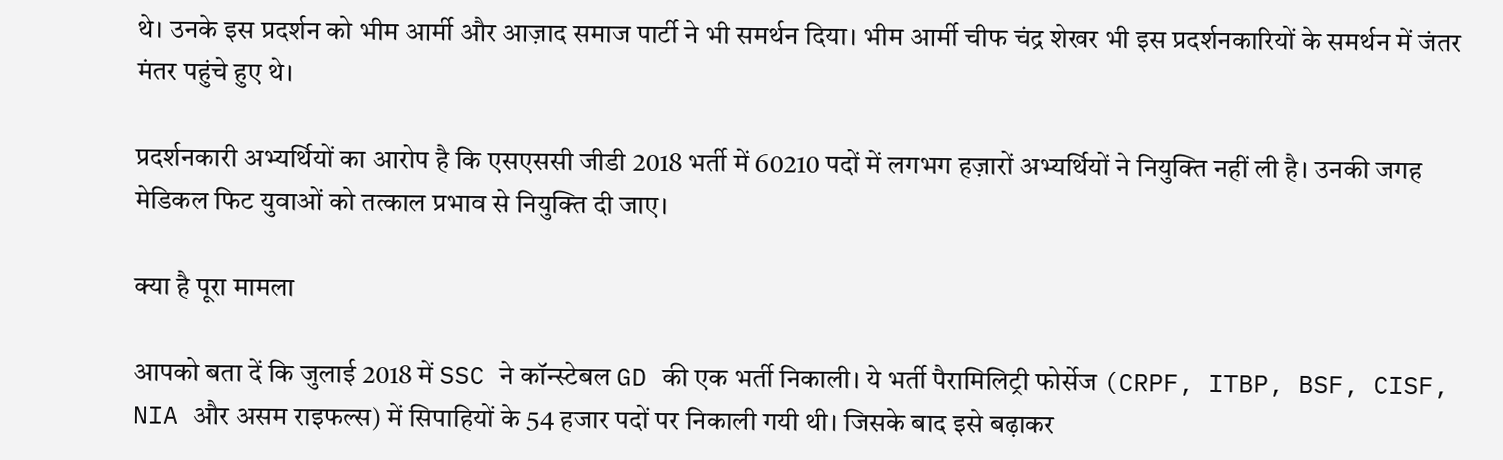थे। उनके इस प्रदर्शन को भीम आर्मी और आज़ाद समाज पार्टी ने भी समर्थन दिया। भीम आर्मी चीफ चंद्र शेखर भी इस प्रदर्शनकारियों के समर्थन में जंतर मंतर पहुंचे हुए थे।

प्रदर्शनकारी अभ्यर्थियों का आरोप है कि एसएससी जीडी 2018 भर्ती में 60210 पदों में लगभग हज़ारों अभ्यर्थियों ने नियुक्ति नहीं ली है। उनकी जगह मेडिकल फिट युवाओं को तत्काल प्रभाव से नियुक्ति दी जाए।

क्या है पूरा मामला

आपको बता दें कि जुलाई 2018 में SSC ने कॉन्स्टेबल GD की एक भर्ती निकाली। ये भर्ती पैरामिलिट्री फोर्सेज (CRPF, ITBP, BSF, CISF, NIA और असम राइफल्स) में सिपाहियों के 54 हजार पदों पर निकाली गयी थी। जिसके बाद इसे बढ़ाकर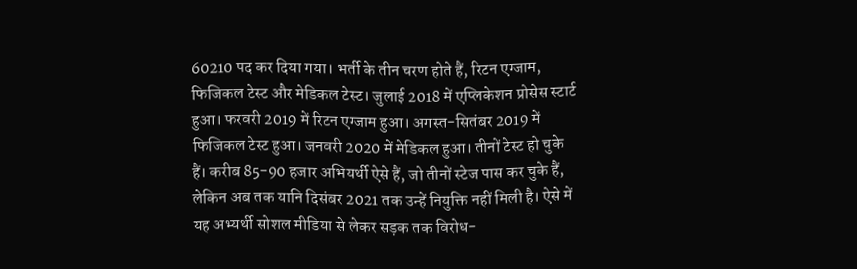60210 पद कर दिया गया। भर्ती के तीन चरण होते हैं, रिटन एग्जाम, फिजिकल टेस्ट और मेडिकल टेस्ट। जुलाई 2018 में एप्लिकेशन प्रोसेस स्टार्ट हुआ। फरवरी 2019 में रिटन एग्जाम हुआ। अगस्त-सितंबर 2019 में फिजिकल टेस्ट हुआ। जनवरी 2020 में मेडिकल हुआ। तीनों टेस्ट हो चुके हैं। करीब 85-90 हजार अभियर्थी ऐसे हैं, जो तीनों स्टेज पास कर चुके हैं, लेकिन अब तक यानि दिसंबर 2021 तक उन्हें नियुक्ति नहीं मिली है। ऐसे में यह अभ्यर्थी सोशल मीडिया से लेकर सड़क तक विरोध-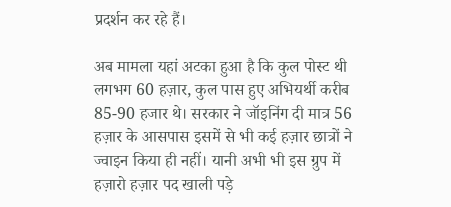प्रदर्शन कर रहे हैं।

अब मामला यहां अटका हुआ है कि कुल पोस्ट थी लगभग 60 हज़ार, कुल पास हुए अभियर्थी करीब 85-90 हजार थे। सरकार ने जॉइनिंग दी मात्र 56 हज़ार के आसपास इसमें से भी कई हज़ार छात्रों ने ज्वाइन किया ही नहीं। यानी अभी भी इस ग्रुप में हज़ारो हज़ार पद खाली पड़े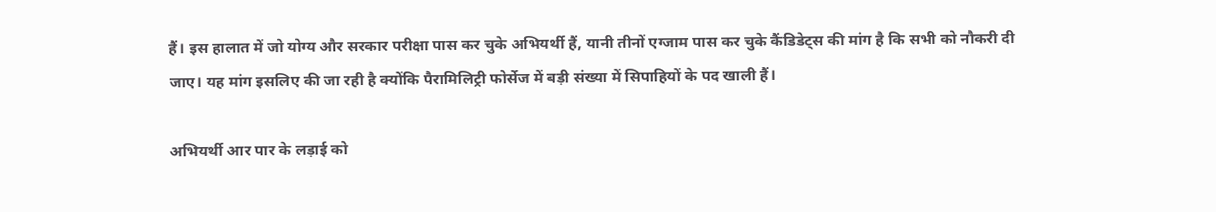हैं। इस हालात में जो योग्य और सरकार परीक्षा पास कर चुके अभियर्थी हैं, यानी तीनों एग्जाम पास कर चुके कैंडिडेट्स की मांग है कि सभी को नौकरी दी जाए। यह मांग इसलिए की जा रही है क्योंकि पैरामिलिट्री फोर्सेज में बड़ी संख्या में सिपाहियों के पद खाली हैं।

अभियर्थी आर पार के लड़ाई को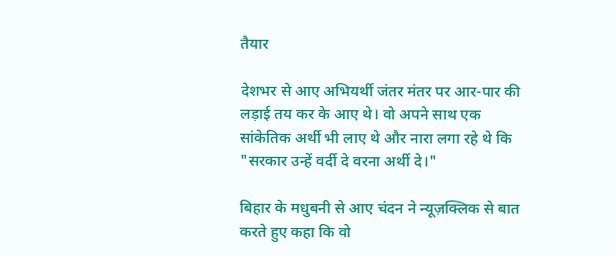तैयार

देशभर से आए अभियर्थी जंतर मंतर पर आर-पार की लड़ाई तय कर के आए थे। वो अपने साथ एक सांकेतिक अर्थी भी लाए थे और नारा लगा रहे थे कि "सरकार उन्हें वर्दी दे वरना अर्थी दे।"

बिहार के मधुबनी से आए चंदन ने न्यूज़क्लिक से बात करते हुए कहा कि वो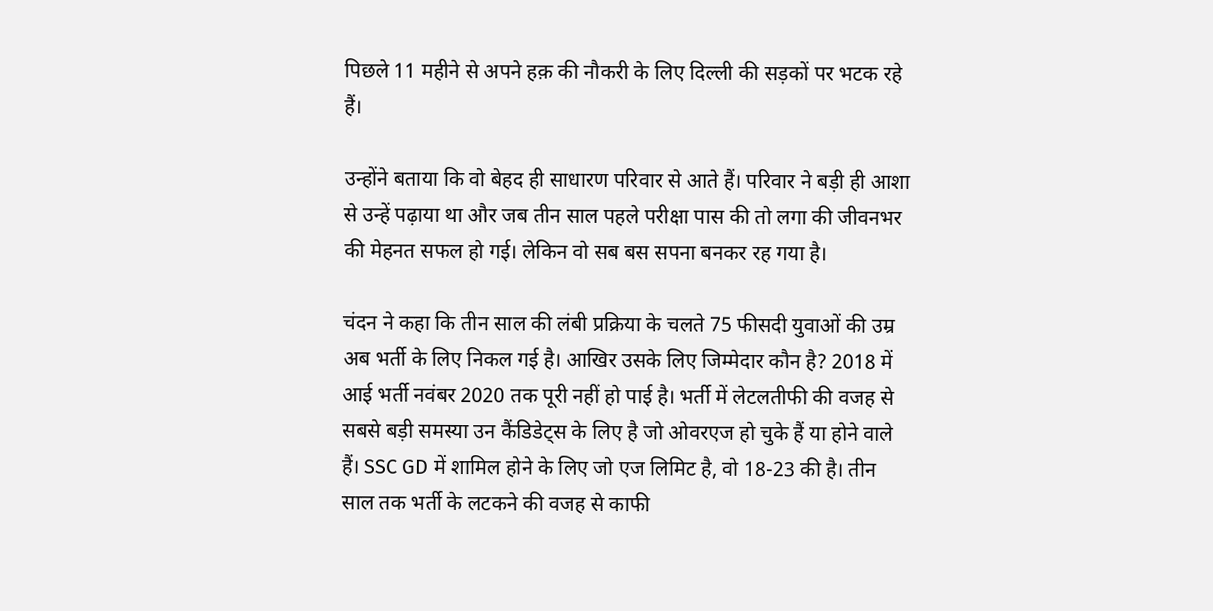पिछले 11 महीने से अपने हक़ की नौकरी के लिए दिल्ली की सड़कों पर भटक रहे हैं।

उन्होंने बताया कि वो बेहद ही साधारण परिवार से आते हैं। परिवार ने बड़ी ही आशा से उन्हें पढ़ाया था और जब तीन साल पहले परीक्षा पास की तो लगा की जीवनभर की मेहनत सफल हो गई। लेकिन वो सब बस सपना बनकर रह गया है।

चंदन ने कहा कि तीन साल की लंबी प्रक्रिया के चलते 75 फीसदी युवाओं की उम्र अब भर्ती के लिए निकल गई है। आखिर उसके लिए जिम्मेदार कौन है? 2018 में आई भर्ती नवंबर 2020 तक पूरी नहीं हो पाई है। भर्ती में लेटलतीफी की वजह से सबसे बड़ी समस्या उन कैंडिडेट्स के लिए है जो ओवरएज हो चुके हैं या होने वाले हैं। SSC GD में शामिल होने के लिए जो एज लिमिट है, वो 18-23 की है। तीन साल तक भर्ती के लटकने की वजह से काफी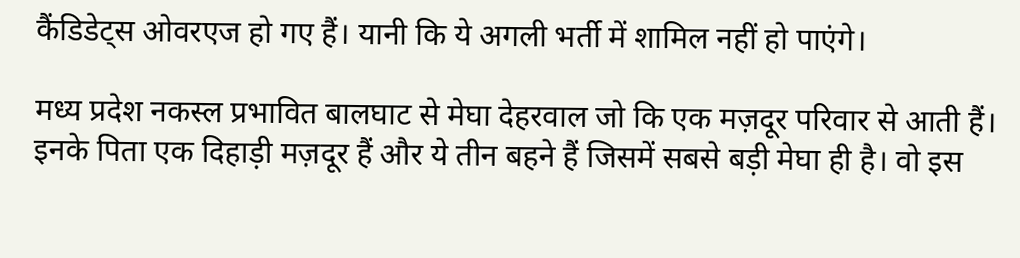कैंडिडेट्स ओवरएज हो गए हैं। यानी कि ये अगली भर्ती में शामिल नहीं हो पाएंगे।

मध्य प्रदेश नकस्ल प्रभावित बालघाट से मेघा देहरवाल जो कि एक मज़दूर परिवार से आती हैं। इनके पिता एक दिहाड़ी मज़दूर हैं और ये तीन बहने हैं जिसमें सबसे बड़ी मेघा ही है। वो इस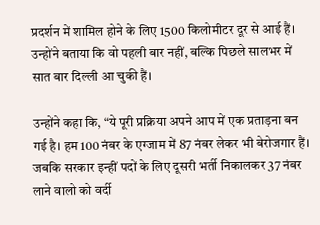प्रदर्शन में शामिल होने के लिए 1500 किलोमीटर दूर से आई हैं। उन्होंने बताया कि वो पहली बार नहीं, बल्कि पिछले सालभर में सात बार दिल्ली आ चुकी हैं।

उन्होंने कहा कि, “ये पूरी प्रक्रिया अपने आप में एक प्रताड़ना बन गई है। हम 100 नंबर के एग्जाम में 87 नंबर लेकर भी बेरोजगार हैं। जबकि सरकार इन्हीं पदों के लिए दूसरी भर्ती निकालकर 37 नंबर लाने वालो को वर्दी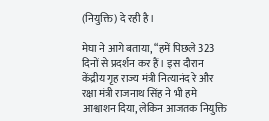(नियुक्ति) दे रही है।

मेघा ने आगे बताया, “हमें पिछले 323 दिनों से प्रदर्शन कर हैं। इस दौरान केंद्रीय गृह राज्य मंत्री नित्यानंद रे और रक्षा मंत्री राजनाथ सिंह ने भी हमे आश्वाशन दिया, लेकिन आजतक नियुक्ति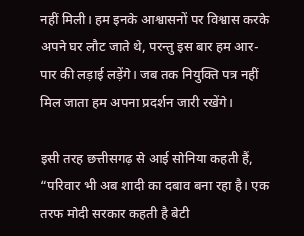नहीं मिली। हम इनके आश्वासनों पर विश्वास करके अपने घर लौट जाते थे, परन्तु इस बार हम आर-पार की लड़ाई लड़ेंगे। जब तक नियुक्ति पत्र नहीं मिल जाता हम अपना प्रदर्शन जारी रखेंगे।

इसी तरह छत्तीसगढ़ से आई सोनिया कहती हैं, “परिवार भी अब शादी का दबाव बना रहा है। एक तरफ मोदी सरकार कहती है बेटी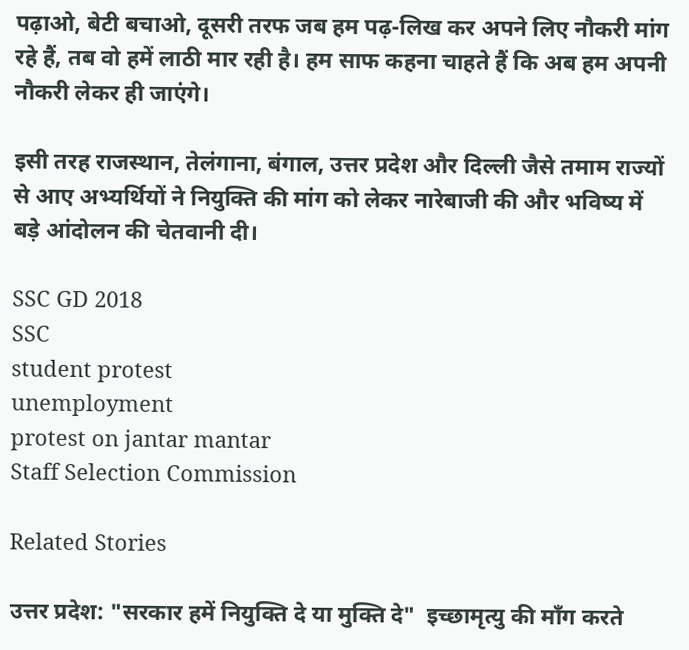पढ़ाओ, बेटी बचाओ, दूसरी तरफ जब हम पढ़-लिख कर अपने लिए नौकरी मांग रहे हैं, तब वो हमें लाठी मार रही है। हम साफ कहना चाहते हैं कि अब हम अपनी नौकरी लेकर ही जाएंगे।

इसी तरह राजस्थान, तेलंगाना, बंगाल, उत्तर प्रदेश और दिल्ली जैसे तमाम राज्यों से आए अभ्यर्थियों ने नियुक्ति की मांग को लेकर नारेबाजी की और भविष्य में बड़े आंदोलन की चेतवानी दी।

SSC GD 2018
SSC
student protest
unemployment
protest on jantar mantar
Staff Selection Commission

Related Stories

उत्तर प्रदेश: "सरकार हमें नियुक्ति दे या मुक्ति दे"  इच्छामृत्यु की माँग करते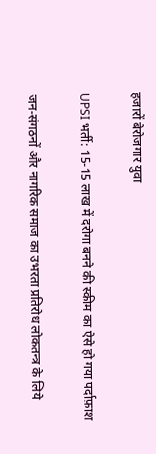हजारों बेरोजगार युवा

UPSI भर्ती: 15-15 लाख में दरोगा बनने की स्कीम का ऐसे हो गया पर्दाफ़ाश

जन-संगठनों और नागरिक समाज का उभरता प्रतिरोध लोकतन्त्र के लिये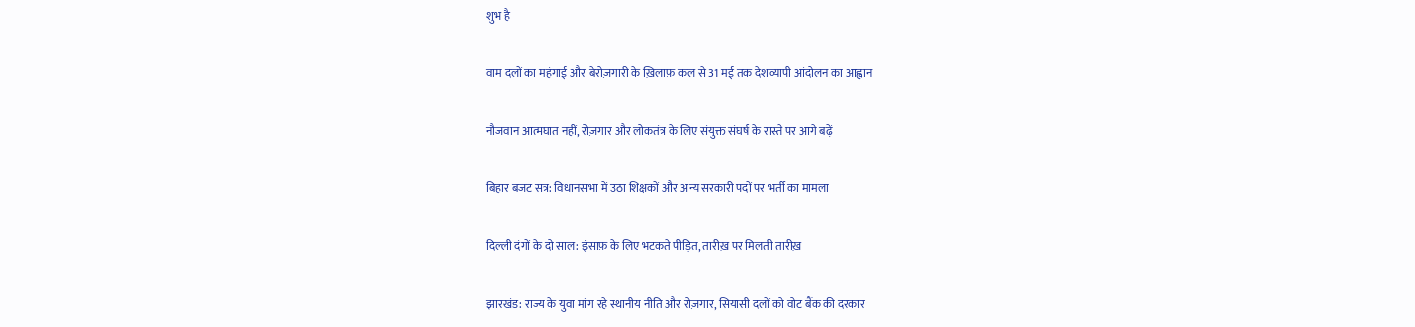शुभ है

वाम दलों का महंगाई और बेरोज़गारी के ख़िलाफ़ कल से 31 मई तक देशव्यापी आंदोलन का आह्वान

नौजवान आत्मघात नहीं, रोज़गार और लोकतंत्र के लिए संयुक्त संघर्ष के रास्ते पर आगे बढ़ें

बिहार बजट सत्र: विधानसभा में उठा शिक्षकों और अन्य सरकारी पदों पर भर्ती का मामला

दिल्ली दंगों के दो साल: इंसाफ़ के लिए भटकते पीड़ित, तारीख़ पर मिलती तारीख़

झारखंड: राज्य के युवा मांग रहे स्थानीय नीति और रोज़गार, सियासी दलों को वोट बैंक की दरकार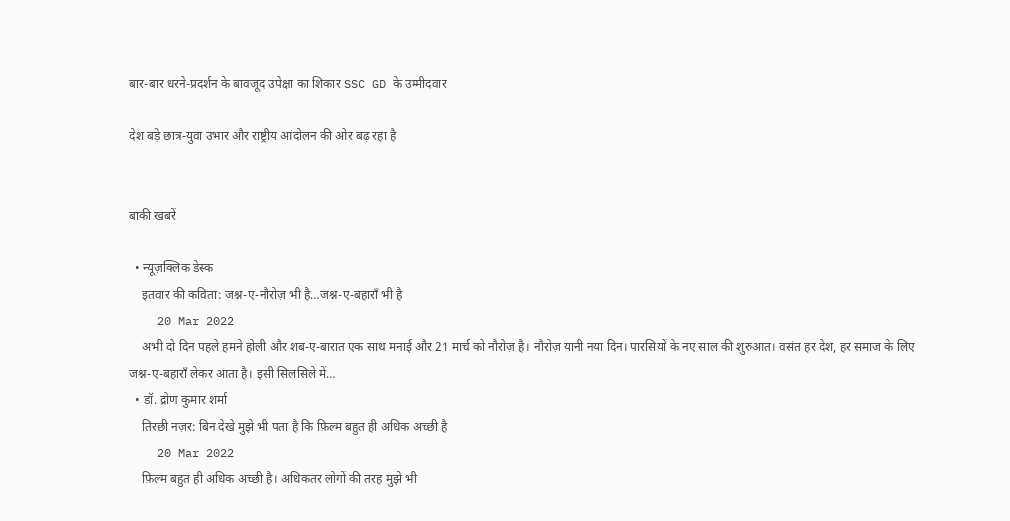बार-बार धरने-प्रदर्शन के बावजूद उपेक्षा का शिकार SSC GD के उम्मीदवार

देश बड़े छात्र-युवा उभार और राष्ट्रीय आंदोलन की ओर बढ़ रहा है


बाकी खबरें

  • न्यूज़क्लिक डेस्क
    इतवार की कविता: जश्न-ए-नौरोज़ भी है…जश्न-ए-बहाराँ भी है
    20 Mar 2022
    अभी दो दिन पहले हमने होली और शब-ए-बारात एक साथ मनाई और 21 मार्च को नौरोज़ है। नौरोज़ यानी नया दिन। पारसियों के नए साल की शुरुआत। वसंत हर देश, हर समाज के लिए जश्न-ए-बहाराँ लेकर आता है। इसी सिलसिले में…
  • डॉ. द्रोण कुमार शर्मा
    तिरछी नज़र: बिन देखे मुझे भी पता है कि फ़िल्म बहुत ही अधिक अच्छी है
    20 Mar 2022
    फ़िल्म बहुत ही अधिक अच्छी है। अधिकतर लोगों की तरह मुझे भी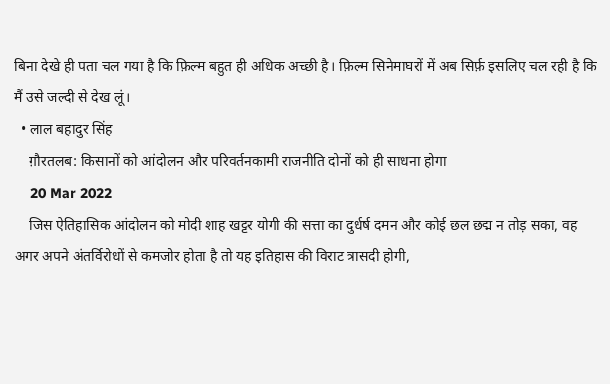बिना देखे ही पता चल गया है कि फ़िल्म बहुत ही अधिक अच्छी है। फ़िल्म सिनेमाघरों में अब सिर्फ़ इसलिए चल रही है कि मैं उसे जल्दी से देख लूं।
  • लाल बहादुर सिंह
    ग़ौरतलब: किसानों को आंदोलन और परिवर्तनकामी राजनीति दोनों को ही साधना होगा
    20 Mar 2022
    जिस ऐतिहासिक आंदोलन को मोदी शाह खट्टर योगी की सत्ता का दुर्धर्ष दमन और कोई छल छद्म न तोड़ सका, वह अगर अपने अंतर्विरोधों से कमजोर होता है तो यह इतिहास की विराट त्रासदी होगी,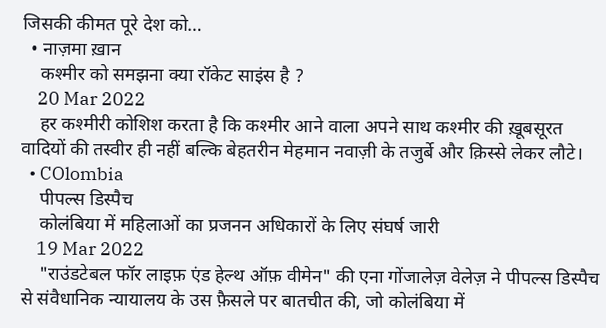जिसकी कीमत पूरे देश को…
  • नाज़मा ख़ान
    कश्मीर को समझना क्या रॉकेट साइंस है ?
    20 Mar 2022
    हर कश्मीरी कोशिश करता है कि कश्मीर आने वाला अपने साथ कश्मीर की ख़ूबसूरत वादियों की तस्वीर ही नहीं बल्कि बेहतरीन मेहमान नवाज़ी के तजुर्बे और क़िस्से लेकर लौटे।
  • COlombia
    पीपल्स डिस्पैच
    कोलंबिया में महिलाओं का प्रजनन अधिकारों के लिए संघर्ष जारी
    19 Mar 2022
    "राउंडटेबल फॉर लाइफ़ एंड हेल्थ ऑफ़ वीमेन" की एना गोंजालेज़ वेलेज़ ने पीपल्स डिस्पैच से संवैधानिक न्यायालय के उस फ़ैसले पर बातचीत की, जो कोलंबिया में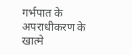गर्भपात के अपराधीकरण के खात्मे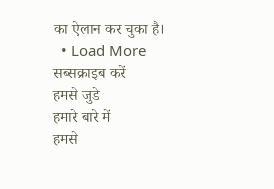का ऐलान कर चुका है।
  • Load More
सब्सक्राइब करें
हमसे जुडे
हमारे बारे में
हमसे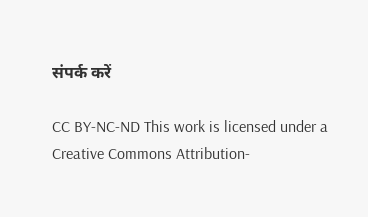संपर्क करें

CC BY-NC-ND This work is licensed under a Creative Commons Attribution-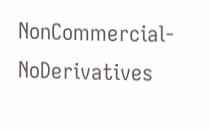NonCommercial-NoDerivatives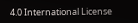4.0 International License